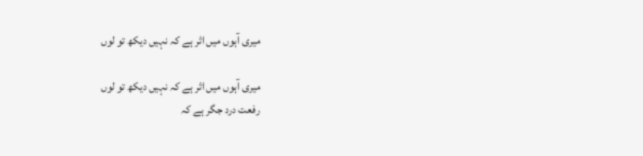میری آہوں میں اثر ہے کہ نہیں دیکھ تو لوں

میری آہوں میں اثر ہے کہ نہیں دیکھ تو لوں
رفعت درد جگر ہے کہ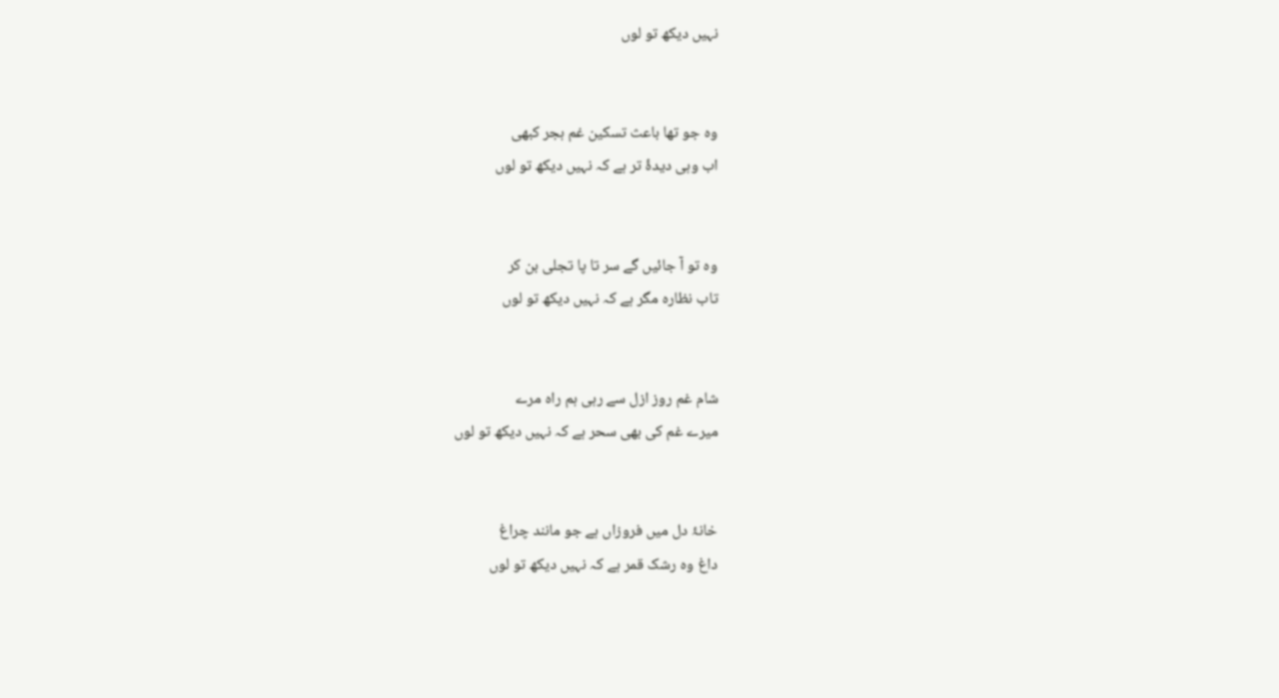نہیں دیکھ تو لوں


وہ جو تھا باعث تسکین غم ہجر کبھی
اب وہی دیدۂ تر ہے کہ نہیں دیکھ تو لوں


وہ تو آ جائیں گے سر تا پا تجلی بن کر
تاب نظارہ مگر ہے کہ نہیں دیکھ تو لوں


شام غم روز ازل سے رہی ہم راہ مرے
میرے غم کی بھی سحر ہے کہ نہیں دیکھ تو لوں


خانۂ دل میں فروزاں ہے جو مانند چراغ
داغ وہ رشک قمر ہے کہ نہیں دیکھ تو لوں